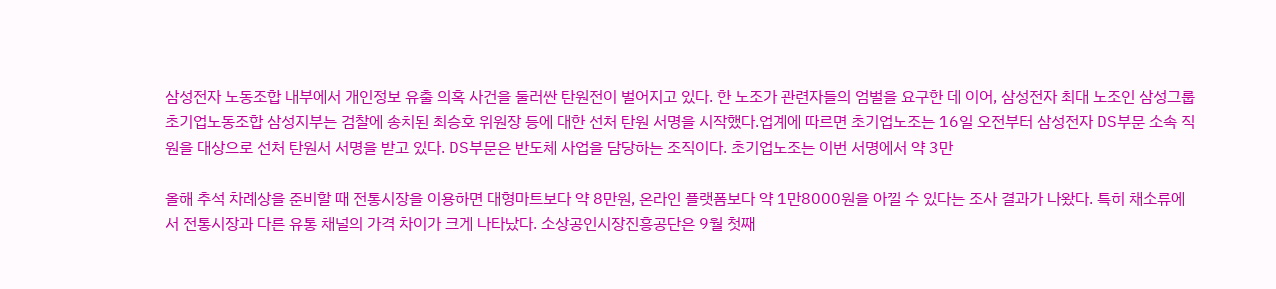삼성전자 노동조합 내부에서 개인정보 유출 의혹 사건을 둘러싼 탄원전이 벌어지고 있다. 한 노조가 관련자들의 엄벌을 요구한 데 이어, 삼성전자 최대 노조인 삼성그룹 초기업노동조합 삼성지부는 검찰에 송치된 최승호 위원장 등에 대한 선처 탄원 서명을 시작했다.업계에 따르면 초기업노조는 16일 오전부터 삼성전자 DS부문 소속 직원을 대상으로 선처 탄원서 서명을 받고 있다. DS부문은 반도체 사업을 담당하는 조직이다. 초기업노조는 이번 서명에서 약 3만

올해 추석 차례상을 준비할 때 전통시장을 이용하면 대형마트보다 약 8만원, 온라인 플랫폼보다 약 1만8000원을 아낄 수 있다는 조사 결과가 나왔다. 특히 채소류에서 전통시장과 다른 유통 채널의 가격 차이가 크게 나타났다. 소상공인시장진흥공단은 9월 첫째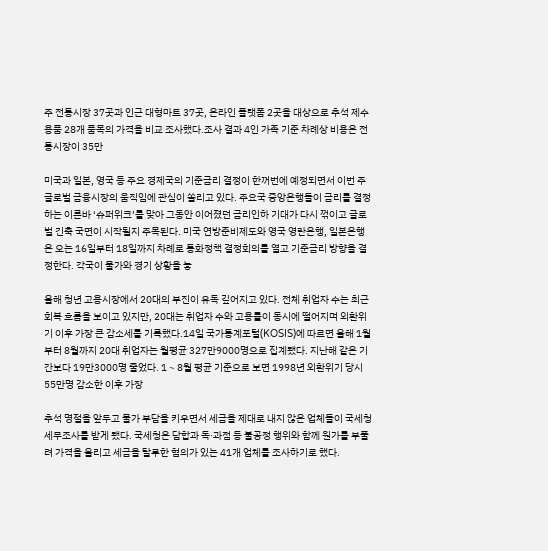주 전통시장 37곳과 인근 대형마트 37곳, 온라인 플랫폼 2곳을 대상으로 추석 제수용품 28개 품목의 가격을 비교 조사했다.조사 결과 4인 가족 기준 차례상 비용은 전통시장이 35만

미국과 일본, 영국 등 주요 경제국의 기준금리 결정이 한꺼번에 예정되면서 이번 주 글로벌 금융시장의 움직임에 관심이 쏠리고 있다. 주요국 중앙은행들이 금리를 결정하는 이른바 ‘슈퍼위크’를 맞아 그동안 이어졌던 금리인하 기대가 다시 꺾이고 글로벌 긴축 국면이 시작될지 주목된다. 미국 연방준비제도와 영국 영란은행, 일본은행은 오는 16일부터 18일까지 차례로 통화정책 결정회의를 열고 기준금리 방향을 결정한다. 각국이 물가와 경기 상황을 놓

올해 청년 고용시장에서 20대의 부진이 유독 깊어지고 있다. 전체 취업자 수는 최근 회복 흐름을 보이고 있지만, 20대는 취업자 수와 고용률이 동시에 떨어지며 외환위기 이후 가장 큰 감소세를 기록했다.14일 국가통계포털(KOSIS)에 따르면 올해 1월부터 8월까지 20대 취업자는 월평균 327만9000명으로 집계됐다. 지난해 같은 기간보다 19만3000명 줄었다. 1∼8월 평균 기준으로 보면 1998년 외환위기 당시 55만명 감소한 이후 가장

추석 명절을 앞두고 물가 부담을 키우면서 세금을 제대로 내지 않은 업체들이 국세청 세무조사를 받게 됐다. 국세청은 담합과 독·과점 등 불공정 행위와 함께 원가를 부풀려 가격을 올리고 세금을 탈루한 혐의가 있는 41개 업체를 조사하기로 했다.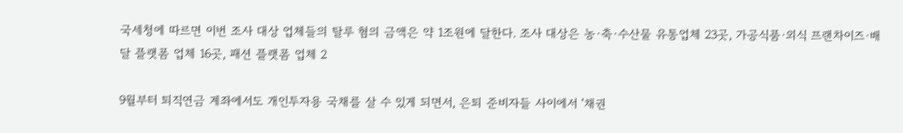국세청에 따르면 이번 조사 대상 업체들의 탈루 혐의 금액은 약 1조원에 달한다. 조사 대상은 농·축·수산물 유통업체 23곳, 가공식품·외식 프랜차이즈·배달 플랫폼 업체 16곳, 패션 플랫폼 업체 2

9월부터 퇴직연금 계좌에서도 개인투자용 국채를 살 수 있게 되면서, 은퇴 준비자들 사이에서 ‘채권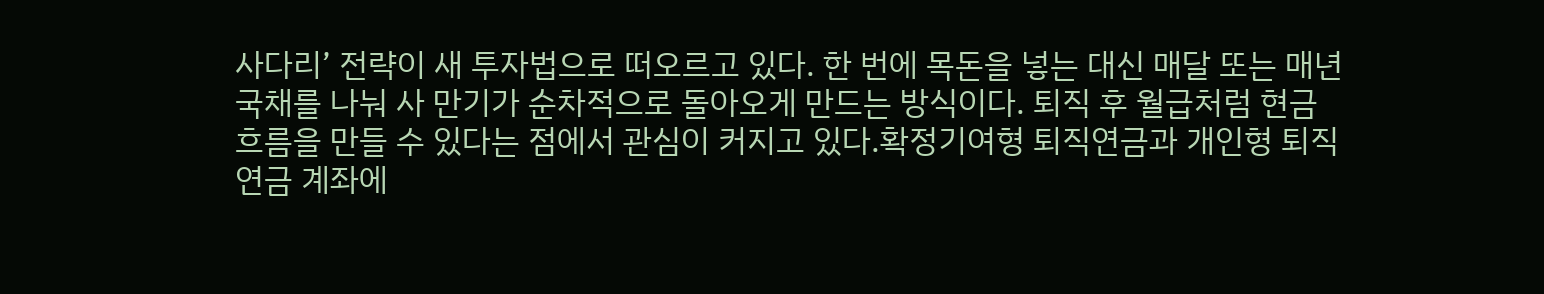사다리’ 전략이 새 투자법으로 떠오르고 있다. 한 번에 목돈을 넣는 대신 매달 또는 매년 국채를 나눠 사 만기가 순차적으로 돌아오게 만드는 방식이다. 퇴직 후 월급처럼 현금 흐름을 만들 수 있다는 점에서 관심이 커지고 있다.확정기여형 퇴직연금과 개인형 퇴직연금 계좌에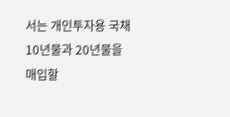서는 개인투자용 국채 10년물과 20년물을 매입할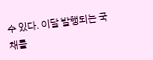수 있다. 이달 발행되는 국채를